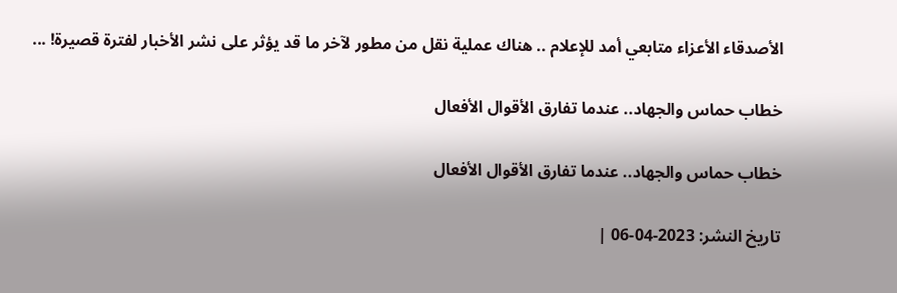الأصدقاء الأعزاء متابعي أمد للإعلام .. هناك عملية نقل من مطور لآخر ما قد يؤثر على نشر الأخبار لفترة قصيرة! ...

خطاب حماس والجهاد.. عندما تفارق الأقوال الأفعال

خطاب حماس والجهاد.. عندما تفارق الأقوال الأفعال

تاريخ النشر: 2023-04-06 |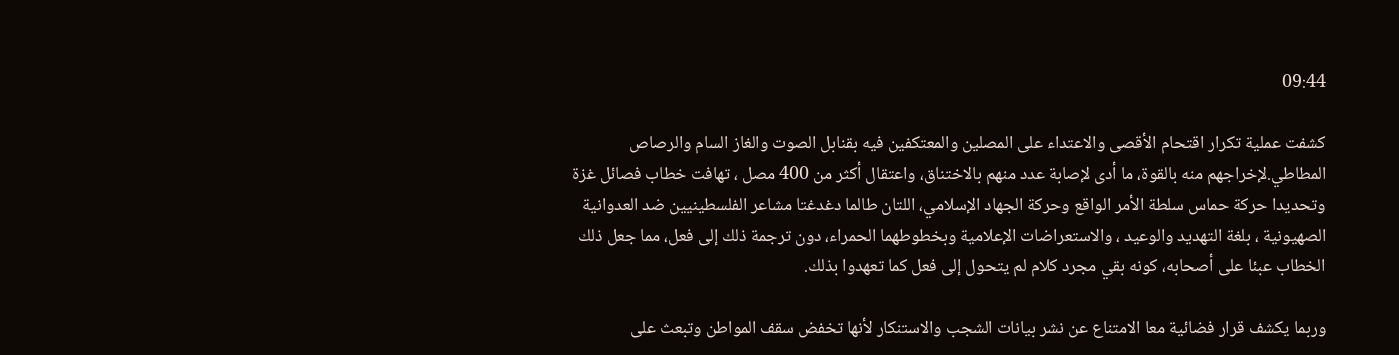09:44

كشفت عملية تكرار اقتحام الأقصى والاعتداء على المصلين والمعتكفين فيه بقنابل الصوت والغاز السام والرصاص المطاطي.لإخراجهم منه بالقوة، ما أدى لإصابة عدد منهم بالاختناق، واعتقال أكثر من 400 مصل ، تهافت خطاب فصائل غزة وتحديدا حركة حماس سلطة الأمر الواقع وحركة الجهاد الإسلامي، اللتان طالما دغدغتا مشاعر الفلسطينيين ضد العدوانية الصهيونية ، بلغة التهديد والوعيد ، والاستعراضات الإعلامية وبخطوطهما الحمراء، دون ترجمة ذلك إلى فعل، مما جعل ذلك الخطاب عبئا على أصحابه، كونه بقي مجرد كلام لم يتحول إلى فعل كما تعهدوا بذلك.

وربما يكشف قرار فضائية معا الامتناع عن نشر بيانات الشجب والاستنكار لأنها تخفض سقف المواطن وتبعث على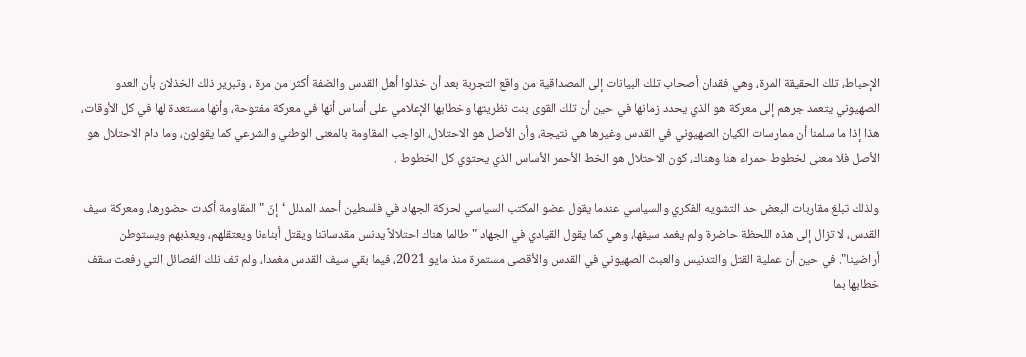الإحباط، تلك الحقيقة المرة، وهي فقدان أصحاب تلك البيانات إلى المصداقية من واقع التجربة بعد أن خذلوا أهل القدس والضفة أكثر من مرة ، وتبرير ذلك الخذلان بأن العدو الصهيوني يتعمد جرهم إلى معركة هو الذي يحدد زمانها في حين أن تلك القوى بنت نظريتها وخطابها الإعلامي على أساس أنها في معركة مفتوحة، وأنها مستعدة لها في كل الأوقات، هذا إذا ما سلمنا أن ممارسات الكيان الصهيوني في القدس وغيرها هي نتيجة، وأن الأصل هو الاحتلال، الواجب المقاومة بالمعنى الوطني والشرعي كما يقولون، وما دام الاحتلال هو الأصل فلا معنى لخطوط حمراء هنا وهناك، كون الاحتلال هو الخط الأحمر الأساس الذي يحتوي كل الخطوط .

ولذلك تبلغ مقاربات البعض حد التشويه الفكري والسياسي عندما يقول عضو المكتب السياسي لحركة الجهاد في فلسطين أحمد المدلل ‘إنّ "المقاومة أكدت حضورها، ومعركة سيف القدس، لا تزال إلى هذه اللحظة حاضرة ولم يغمد سيفها، وهي كما يقول القيادي في الجهاد "طالما هناك احتلالاً يدنس مقدساتنا ويقتل أبناءنا ويعتقلهم، ويعذبهم ويستوطن أراضينا". في حين أن عملية القتل والتدنيس والعبث الصهيوني في القدس والأقصى مستمرة منذ مايو 2021، فيما بقي سيف القدس مغمدا، ولم تف نلك الفصائل التي رفعت سقف خطابها بما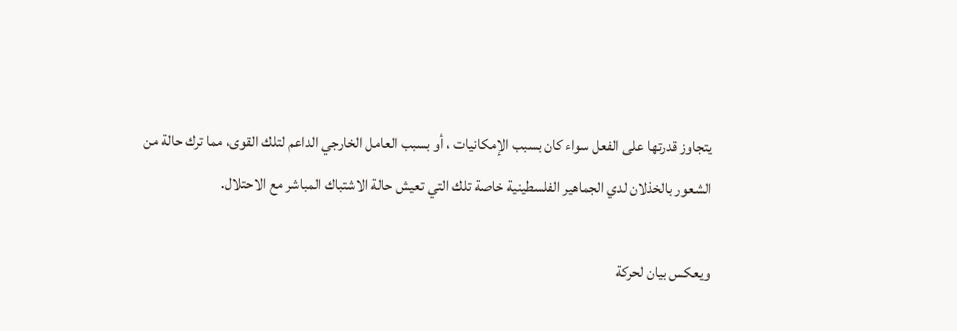يتجاوز قدرتها على الفعل سواء كان بسبب الإمكانيات ، أو بسبب العامل الخارجي الداعم لتلك القوى، مما ترك حالة من الشعور بالخذلان لدي الجماهير الفلسطينية خاصة تلك التي تعيش حالة الاشتباك المباشر مع الاحتلال.

ويعكس بيان لحركة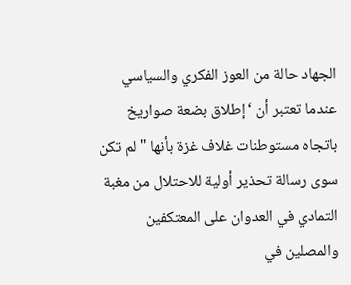الجهاد حالة من العوز الفكري والسياسي عندما تعتبر أن ‘إطلاق بضعة صواريخ باتجاه مستوطنات غلاف غزة بأنها "لم تكن سوى رسالة تحذير أولية للاحتلال من مغبة التمادي في العدوان على المعتكفين والمصلين في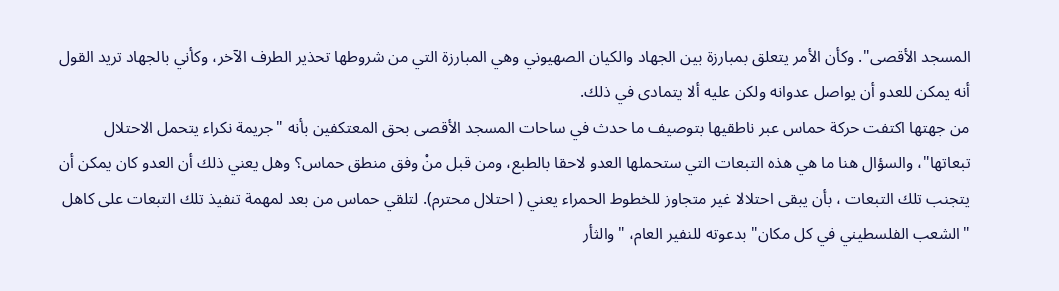المسجد الأقصى". وكأن الأمر يتعلق بمبارزة بين الجهاد والكيان الصهيوني وهي المبارزة التي من شروطها تحذير الطرف الآخر، وكأني بالجهاد تريد القول أنه يمكن للعدو أن يواصل عدوانه ولكن عليه ألا يتمادى في ذلك.
من جهتها اكتفت حركة حماس عبر ناطقيها بتوصيف ما حدث في ساحات المسجد الأقصى بحق المعتكفين بأنه "جريمة نكراء يتحمل الاحتلال تبعاتها"، والسؤال هنا ما هي هذه التبعات التي ستحملها العدو لاحقا بالطبع، ومن قبل منْ وفق منطق حماس؟ وهل يعني ذلك أن العدو كان يمكن أن يتجنب تلك التبعات ، بأن يبقى احتلالا غير متجاوز للخطوط الحمراء يعني ( احتلال محترم). لتلقي حماس من بعد لمهمة تنفيذ تلك التبعات على كاهل "الشعب الفلسطيني في كل مكان" بدعوته للنفير العام، "والثأر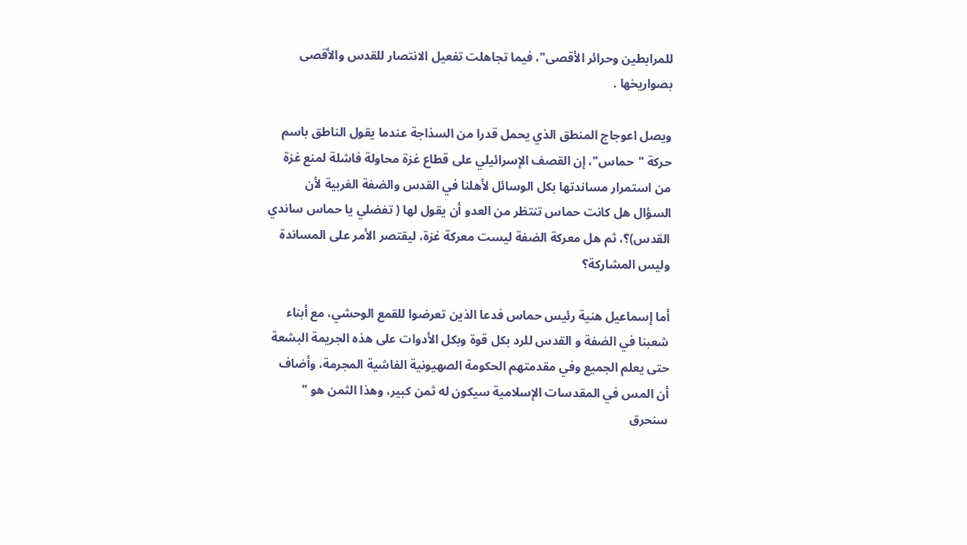للمرابطين وحرائر الأقصى"، فيما تجاهلت تفعيل الانتصار للقدس والأقصى بصواريخها .

ويصل اعوجاج المنطق الذي يحمل قدرا من السذاجة عندما يقول الناطق باسم حركة "حماس"، إن القصف الإسرائيلي على قطاع غزة محاولة فاشلة لمنع غزة من استمرار مساندتها بكل الوسائل لأهلنا في القدس والضفة الغربية لأن السؤال هل كانت حماس تنتظر من العدو أن يقول لها ( تفضلي يا حماس ساندي القدس)؟، ثم هل معركة الضفة ليست معركة غزة، ليقتصر الأمر على المساندة وليس المشاركة؟

أما إسماعيل هنية رئيس حماس فدعا الذين تعرضوا للقمع الوحشي، مع أبناء شعبنا في الضفة و القدس للرد بكل قوة وبكل الأدوات على هذه الجريمة البشعة حتى يعلم الجميع وفي مقدمتهم الحكومة الصهيونية الفاشية المجرمة، وأضاف أن المس في المقدسات الإسلامية سيكون له ثمن كبير، وهذا الثمن هو " سنحرق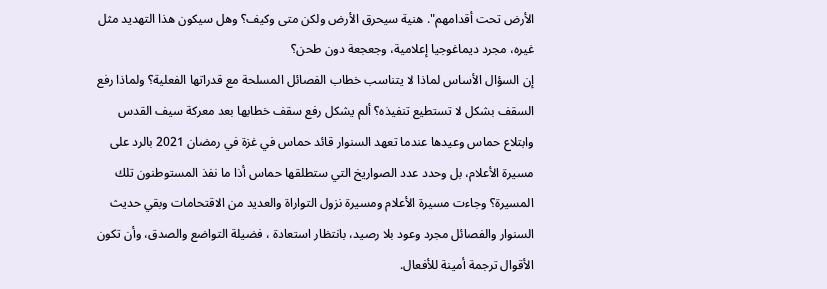الأرض تحت أقدامهم". هنية سيحرق الأرض ولكن متى وكيف؟ وهل سيكون هذا التهديد مثل غيره، مجرد ديماغوجيا إعلامية، وجعجعة دون طحن؟
إن السؤال الأساس لماذا لا يتناسب خطاب الفصائل المسلحة مع قدراتها الفعلية؟ ولماذا رفع السقف بشكل لا تستطيع تنفيذه؟ ألم يشكل رفع سقف خطابها بعد معركة سيف القدس وابتلاع حماس وعيدها عندما تعهد السنوار قائد حماس في غزة في رمضان 2021 بالرد على مسيرة الأعلام، بل وحدد عدد الصواريخ التي ستطلقها حماس أذا ما نفذ المستوطنون تلك المسيرة؟ وجاءت مسيرة الأعلام ومسيرة نزول التواراة والعديد من الاقتحامات وبقي حديث السنوار والفصائل مجرد وعود بلا رصيد، بانتظار استعادة ، فضيلة التواضع والصدق، وأن تكون الأقوال ترجمة أمينة للأفعال.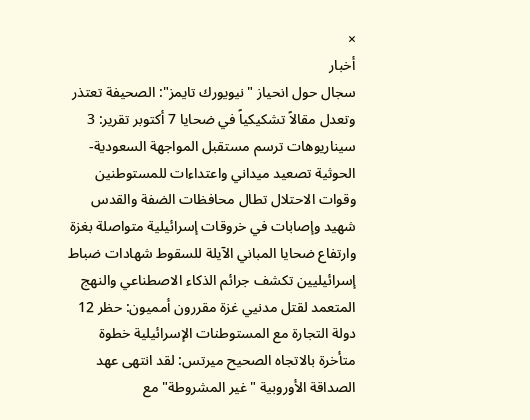×
أخبار
سجال حول انحياز "نيويورك تايمز": الصحيفة تعتذر وتعدل مقالاً تشكيكياً في ضحايا 7 أكتوبر تقرير: 3 سيناريوهات ترسم مستقبل المواجهة السعودية-الحوثية تصعيد ميداني واعتداءات للمستوطنين وقوات الاحتلال تطال محافظات الضفة والقدس شهيد وإصابات في خروقات إسرائيلية متواصلة بغزة وارتفاع ضحايا المباني الآيلة للسقوط شهادات ضباط إسرائيليين تكشف جرائم الذكاء الاصطناعي والنهج المتعمد لقتل مدنيي غزة مقررون أمميون: حظر 12 دولة التجارة مع المستوطنات الإسرائيلية خطوة متأخرة بالاتجاه الصحيح ميرتس: لقد انتهى عهد الصداقة الأوروبية "غير المشروطة" مع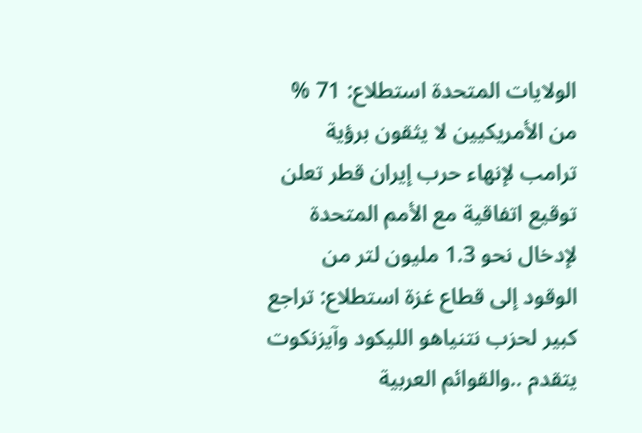الولايات المتحدة استطلاع: 71 % من الأمريكيين لا يثقون برؤية ترامب لإنهاء حرب إيران قطر تعلن توقيع اتفاقية مع الأمم المتحدة لإدخال نحو 1.3 مليون لتر من الوقود إلى قطاع غزة استطلاع: تراجع كبير لحزب نتنياهو الليكود وآيزنكوت يتقدم ..والقوائم العربية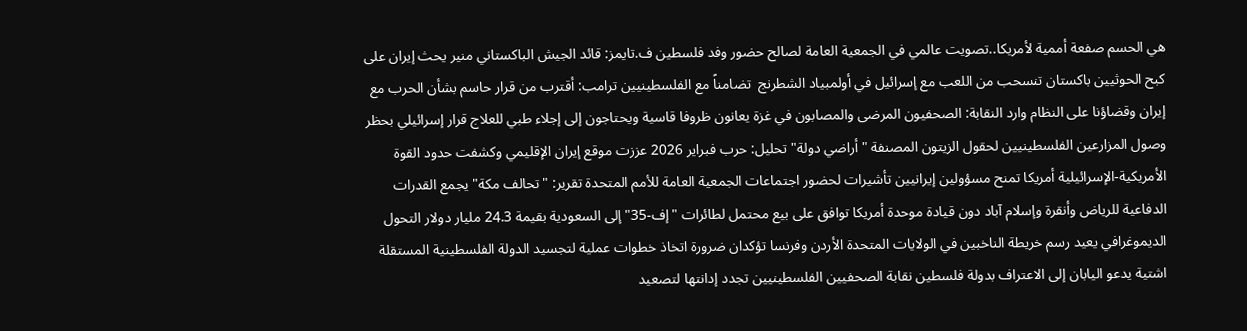هي الحسم صفعة أممية لأمريكا..تصويت عالمي في الجمعية العامة لصالح حضور وفد فلسطين ف.تايمز: قائد الجيش الباكستاني منير يحث إيران على كبح الحوثيين باكستان تنسحب من اللعب مع إسرائيل في أولمبياد الشطرنج  تضامناً مع الفلسطينيين ترامب: أقترب من قرار حاسم بشأن الحرب مع إيران وقضاؤنا على النظام وارد النقابة: الصحفيون المرضى والمصابون في غزة يعانون ظروفا قاسية ويحتاجون إلى إجلاء طبي للعلاج قرار إسرائيلي بحظر وصول المزارعين الفلسطينيين لحقول الزيتون المصنفة "أراضي دولة" تحليل: حرب فبراير 2026 عززت موقع إيران الإقليمي وكشفت حدود القوة الأمريكية-الإسرائيلية أمريكا تمنح مسؤولين إيرانيين تأشيرات لحضور اجتماعات الجمعية العامة للأمم المتحدة تقرير: "تحالف مكة" يجمع القدرات الدفاعية للرياض وأنقرة وإسلام آباد دون قيادة موحدة أمريكا توافق على بيع محتمل لطائرات "إف-35" إلى السعودية بقيمة 24.3 مليار دولار التحول الديموغرافي يعيد رسم خريطة الناخبين في الولايات المتحدة الأردن وفرنسا تؤكدان ضرورة اتخاذ خطوات عملية لتجسيد الدولة الفلسطينية المستقلة اشتية يدعو اليابان إلى الاعتراف بدولة فلسطين نقابة الصحفيين الفلسطينيين تجدد إدانتها لتصعيد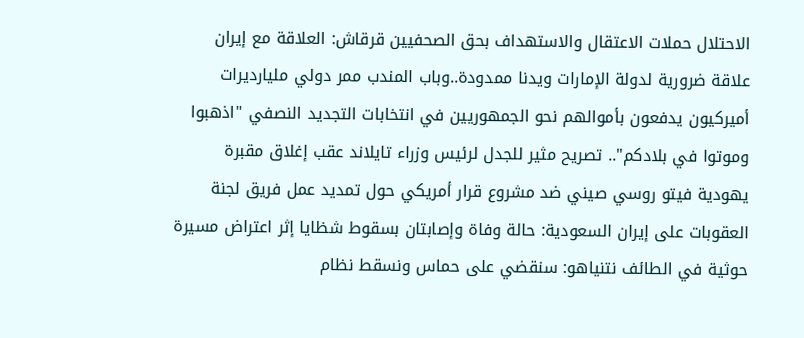الاحتلال حملات الاعتقال والاستهداف بحق الصحفيين قرقاش: العلاقة مع إيران علاقة ضرورية لدولة الإمارات ويدنا ممدودة..وباب المندب ممر دولي مليارديرات أميركيون يدفعون بأموالهم نحو الجمهوريين في انتخابات التجديد النصفي "اذهبوا وموتوا في بلادكم".. تصريح مثير للجدل لرئيس وزراء تايلاند عقب إغلاق مقبرة يهودية فيتو روسي صيني ضد مشروع قرار أمريكي حول تمديد عمل فريق لجنة العقوبات على إيران السعودية: حالة وفاة وإصابتان بسقوط شظايا إثر اعتراض مسيرة حوثية في الطائف نتنياهو: سنقضي على حماس ونسقط نظام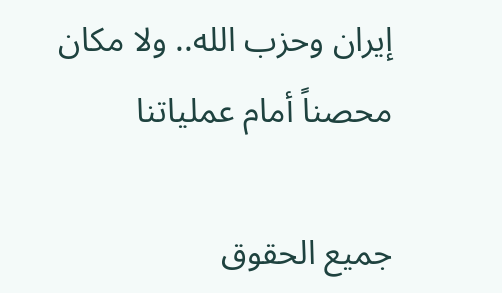إيران وحزب الله.. ولا مكان محصناً أمام عملياتنا

جميع الحقوق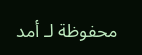محفوظة لـ أمد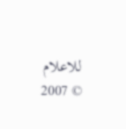للاعلام © 2007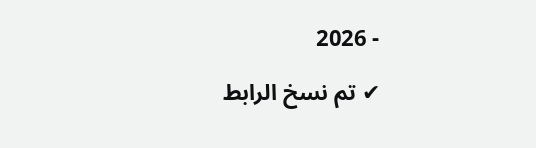- 2026

✔ تم نسخ الرابط